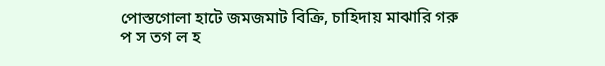পোস্তগোলা হাটে জমজমাট বিক্রি, চাহিদায় মাঝারি গরু
প স তগ ল হ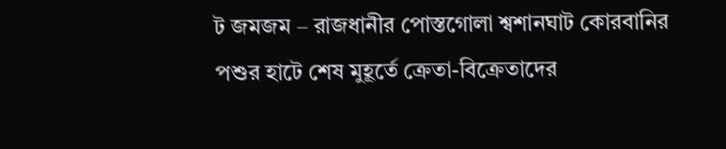ট জমজম – রাজধানীর পোস্তগোলা শ্বশানঘাট কোরবানির পশুর হাটে শেষ মুহূর্তে ক্রেতা-বিক্রেতাদের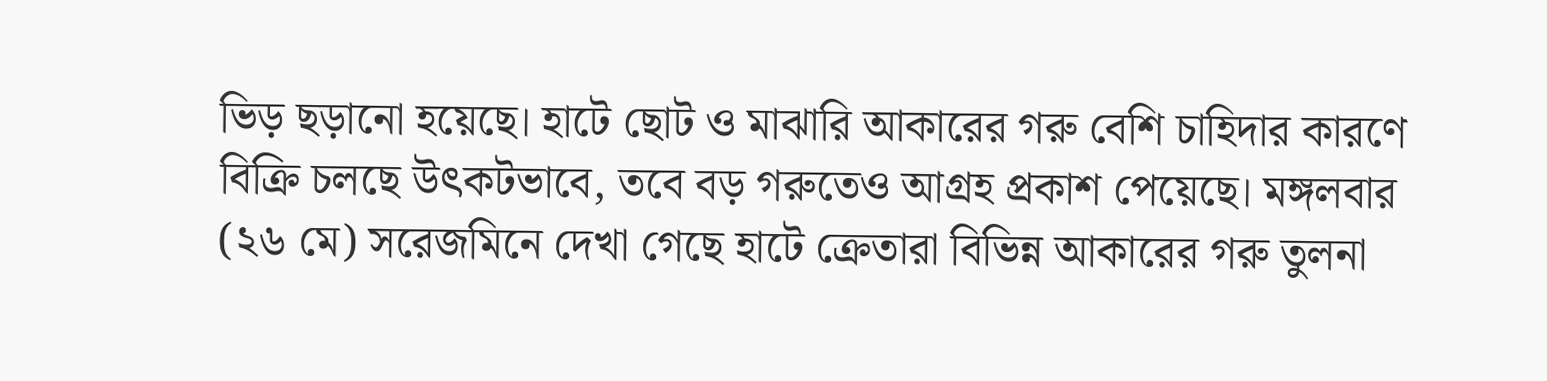ভিড় ছড়ানো হয়েছে। হাটে ছোট ও মাঝারি আকারের গরু বেশি চাহিদার কারণে বিক্রি চলছে উৎকটভাবে, তবে বড় গরুতেও আগ্রহ প্রকাশ পেয়েছে। মঙ্গলবার (২৬ মে) সরেজমিনে দেখা গেছে হাটে ক্রেতারা বিভিন্ন আকারের গরু তুলনা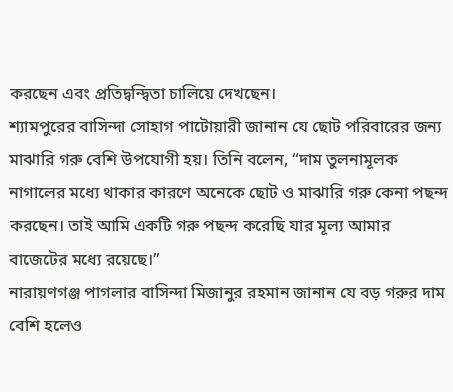করছেন এবং প্রতিদ্বন্দ্বিতা চালিয়ে দেখছেন।
শ্যামপুরের বাসিন্দা সোহাগ পাটোয়ারী জানান যে ছোট পরিবারের জন্য মাঝারি গরু বেশি উপযোগী হয়। তিনি বলেন, “দাম তুলনামূলক নাগালের মধ্যে থাকার কারণে অনেকে ছোট ও মাঝারি গরু কেনা পছন্দ করছেন। তাই আমি একটি গরু পছন্দ করেছি যার মূল্য আমার বাজেটের মধ্যে রয়েছে।”
নারায়ণগঞ্জ পাগলার বাসিন্দা মিজানুর রহমান জানান যে বড় গরুর দাম বেশি হলেও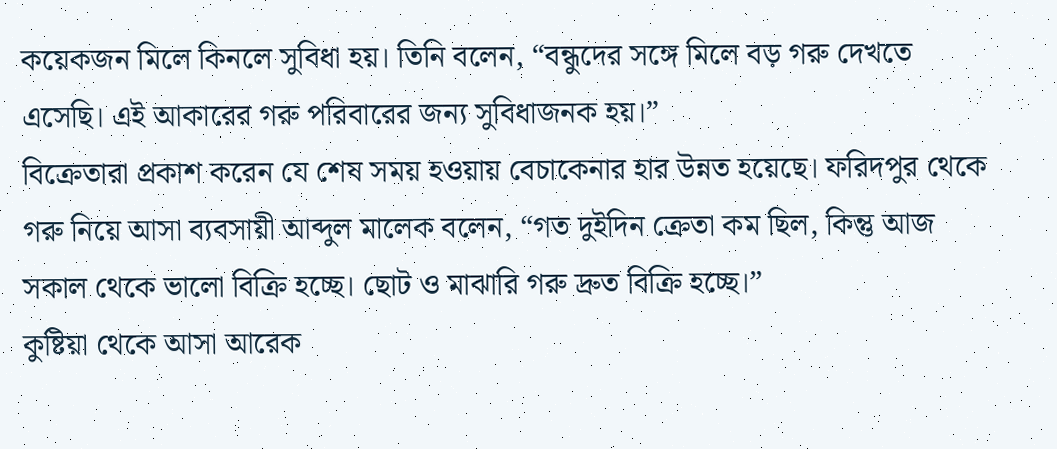কয়েকজন মিলে কিনলে সুবিধা হয়। তিনি বলেন, “বন্ধুদের সঙ্গে মিলে বড় গরু দেখতে এসেছি। এই আকারের গরু পরিবারের জন্য সুবিধাজনক হয়।”
বিক্রেতারা প্রকাশ করেন যে শেষ সময় হওয়ায় বেচাকেনার হার উন্নত হয়েছে। ফরিদপুর থেকে গরু নিয়ে আসা ব্যবসায়ী আব্দুল মালেক বলেন, “গত দুইদিন ক্রেতা কম ছিল, কিন্তু আজ সকাল থেকে ভালো বিক্রি হচ্ছে। ছোট ও মাঝারি গরু দ্রুত বিক্রি হচ্ছে।”
কুষ্টিয়া থেকে আসা আরেক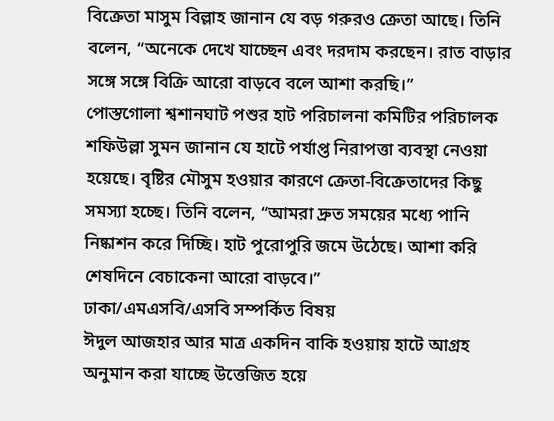বিক্রেতা মাসুম বিল্লাহ জানান যে বড় গরুরও ক্রেতা আছে। তিনি বলেন, “অনেকে দেখে যাচ্ছেন এবং দরদাম করছেন। রাত বাড়ার সঙ্গে সঙ্গে বিক্রি আরো বাড়বে বলে আশা করছি।”
পোস্তগোলা শ্বশানঘাট পশুর হাট পরিচালনা কমিটির পরিচালক শফিউল্লা সুমন জানান যে হাটে পর্যাপ্ত নিরাপত্তা ব্যবস্থা নেওয়া হয়েছে। বৃষ্টির মৌসুম হওয়ার কারণে ক্রেতা-বিক্রেতাদের কিছু সমস্যা হচ্ছে। তিনি বলেন, “আমরা দ্রুত সময়ের মধ্যে পানি নিষ্কাশন করে দিচ্ছি। হাট পুরোপুরি জমে উঠেছে। আশা করি শেষদিনে বেচাকেনা আরো বাড়বে।”
ঢাকা/এমএসবি/এসবি সম্পর্কিত বিষয়
ঈদুল আজহার আর মাত্র একদিন বাকি হওয়ায় হাটে আগ্রহ অনুমান করা যাচ্ছে উত্তেজিত হয়ে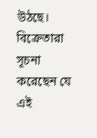উঠছে। বিক্রেতারা সূচনা করেছেন যে এই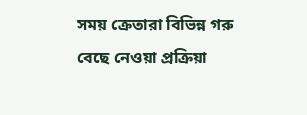সময় ক্রেতারা বিভিন্ন গরু বেছে নেওয়া প্রক্রিয়া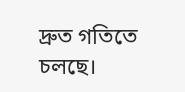দ্রুত গতিতে চলছে।